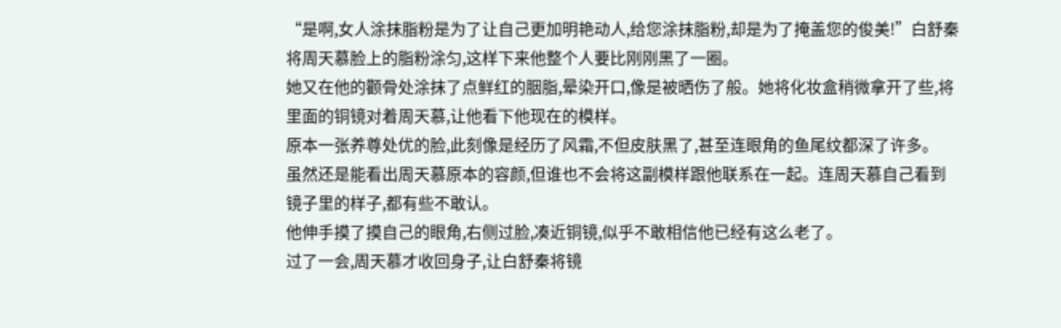“是啊,女人涂抹脂粉是为了让自己更加明艳动人,给您涂抹脂粉,却是为了掩盖您的俊美!”白舒秦将周天慕脸上的脂粉涂匀,这样下来他整个人要比刚刚黑了一圈。
她又在他的颧骨处涂抹了点鲜红的胭脂,晕染开口,像是被晒伤了般。她将化妆盒稍微拿开了些,将里面的铜镜对着周天慕,让他看下他现在的模样。
原本一张养尊处优的脸,此刻像是经历了风霜,不但皮肤黑了,甚至连眼角的鱼尾纹都深了许多。
虽然还是能看出周天慕原本的容颜,但谁也不会将这副模样跟他联系在一起。连周天慕自己看到镜子里的样子,都有些不敢认。
他伸手摸了摸自己的眼角,右侧过脸,凑近铜镜,似乎不敢相信他已经有这么老了。
过了一会,周天慕才收回身子,让白舒秦将镜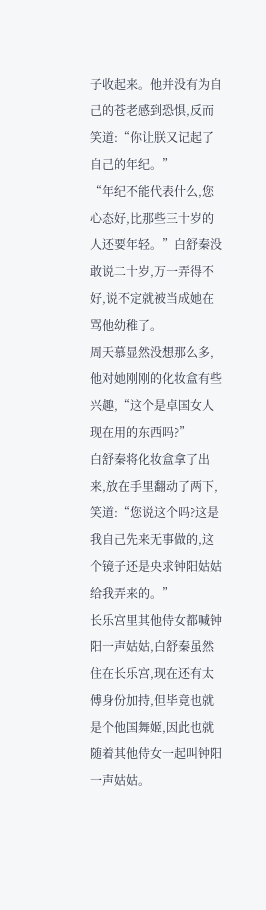子收起来。他并没有为自己的苍老感到恐惧,反而笑道:“你让朕又记起了自己的年纪。”
“年纪不能代表什么,您心态好,比那些三十岁的人还要年轻。”白舒秦没敢说二十岁,万一弄得不好,说不定就被当成她在骂他幼稚了。
周天慕显然没想那么多,他对她刚刚的化妆盒有些兴趣,“这个是卓国女人现在用的东西吗?”
白舒秦将化妆盒拿了出来,放在手里翻动了两下,笑道:“您说这个吗?这是我自己先来无事做的,这个镜子还是央求钟阳姑姑给我弄来的。”
长乐宫里其他侍女都喊钟阳一声姑姑,白舒秦虽然住在长乐宫,现在还有太傅身份加持,但毕竟也就是个他国舞姬,因此也就随着其他侍女一起叫钟阳一声姑姑。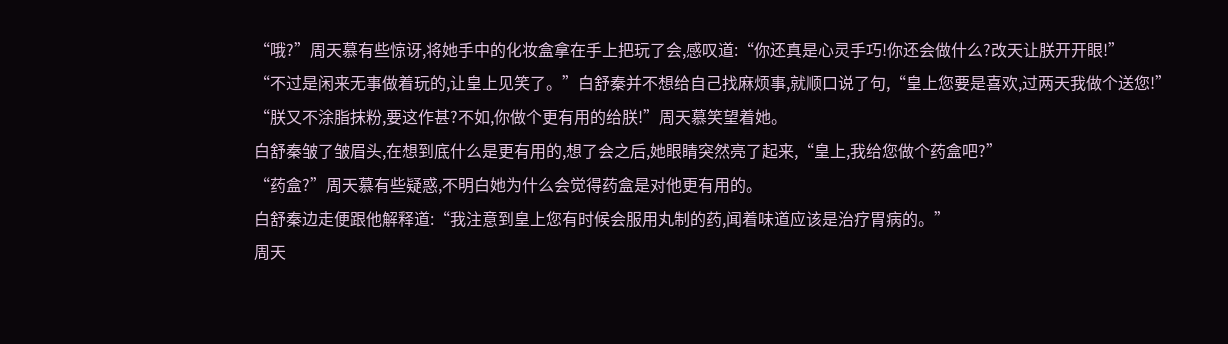“哦?”周天慕有些惊讶,将她手中的化妆盒拿在手上把玩了会,感叹道:“你还真是心灵手巧!你还会做什么?改天让朕开开眼!”
“不过是闲来无事做着玩的,让皇上见笑了。”白舒秦并不想给自己找麻烦事,就顺口说了句,“皇上您要是喜欢,过两天我做个送您!”
“朕又不涂脂抹粉,要这作甚?不如,你做个更有用的给朕!”周天慕笑望着她。
白舒秦皱了皱眉头,在想到底什么是更有用的,想了会之后,她眼睛突然亮了起来,“皇上,我给您做个药盒吧?”
“药盒?”周天慕有些疑惑,不明白她为什么会觉得药盒是对他更有用的。
白舒秦边走便跟他解释道:“我注意到皇上您有时候会服用丸制的药,闻着味道应该是治疗胃病的。”
周天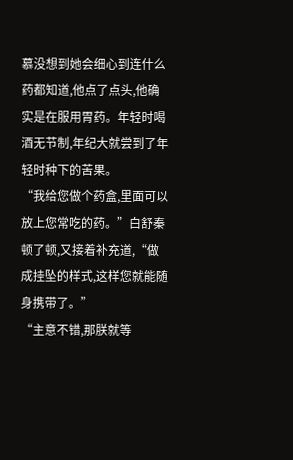慕没想到她会细心到连什么药都知道,他点了点头,他确实是在服用胃药。年轻时喝酒无节制,年纪大就尝到了年轻时种下的苦果。
“我给您做个药盒,里面可以放上您常吃的药。”白舒秦顿了顿,又接着补充道,“做成挂坠的样式,这样您就能随身携带了。”
“主意不错,那朕就等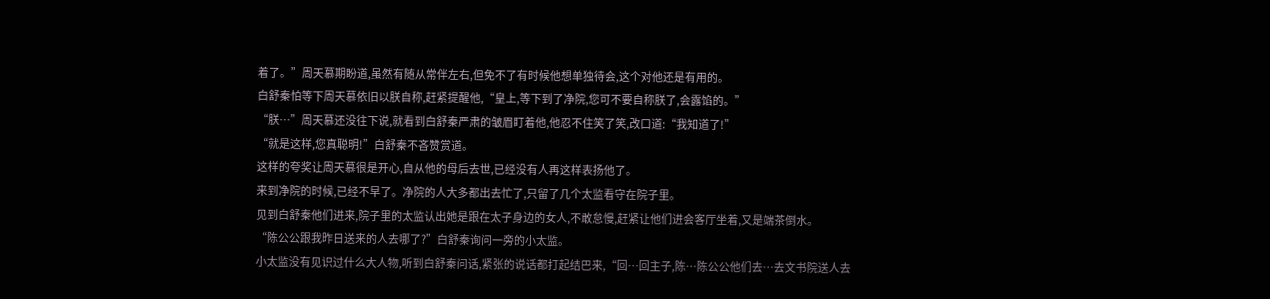着了。”周天慕期盼道,虽然有随从常伴左右,但免不了有时候他想单独待会,这个对他还是有用的。
白舒秦怕等下周天慕依旧以朕自称,赶紧提醒他,“皇上,等下到了净院,您可不要自称朕了,会露馅的。”
“朕…”周天慕还没往下说,就看到白舒秦严肃的皱眉盯着他,他忍不住笑了笑,改口道:“我知道了!”
“就是这样,您真聪明!”白舒秦不吝赞赏道。
这样的夸奖让周天慕很是开心,自从他的母后去世,已经没有人再这样表扬他了。
来到净院的时候,已经不早了。净院的人大多都出去忙了,只留了几个太监看守在院子里。
见到白舒秦他们进来,院子里的太监认出她是跟在太子身边的女人,不敢怠慢,赶紧让他们进会客厅坐着,又是端茶倒水。
“陈公公跟我昨日送来的人去哪了?”白舒秦询问一旁的小太监。
小太监没有见识过什么大人物,听到白舒秦问话,紧张的说话都打起结巴来,“回…回主子,陈…陈公公他们去…去文书院送人去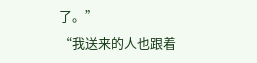了。”
“我送来的人也跟着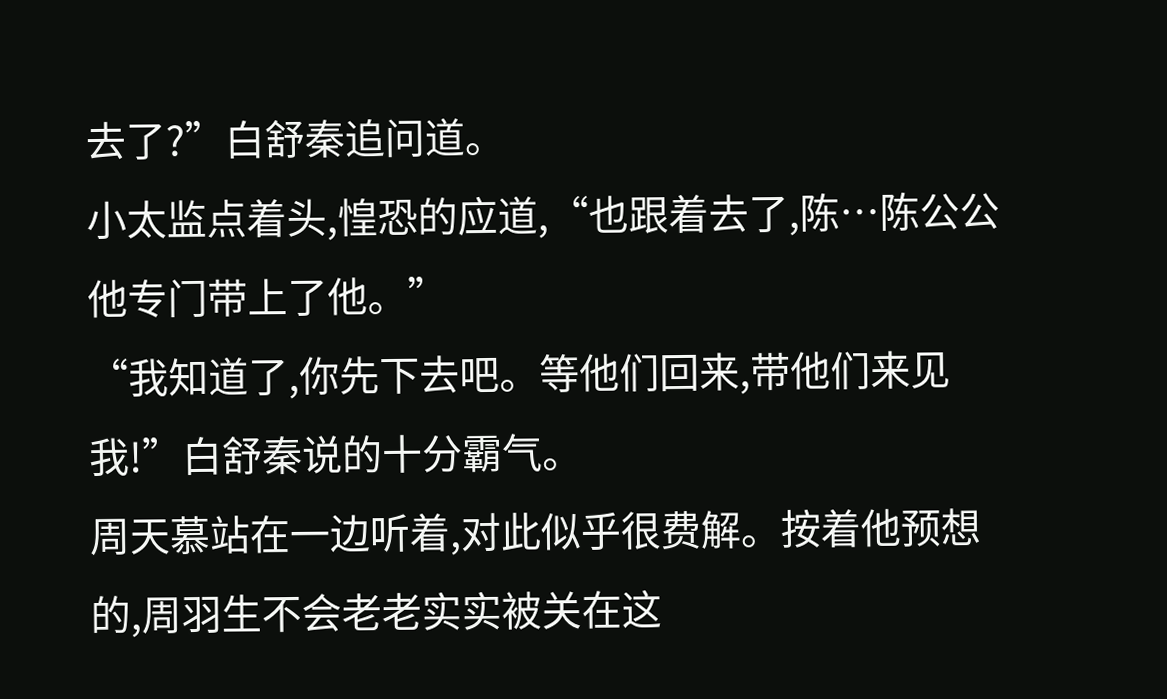去了?”白舒秦追问道。
小太监点着头,惶恐的应道,“也跟着去了,陈…陈公公他专门带上了他。”
“我知道了,你先下去吧。等他们回来,带他们来见我!”白舒秦说的十分霸气。
周天慕站在一边听着,对此似乎很费解。按着他预想的,周羽生不会老老实实被关在这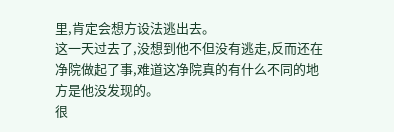里,肯定会想方设法逃出去。
这一天过去了,没想到他不但没有逃走,反而还在净院做起了事,难道这净院真的有什么不同的地方是他没发现的。
很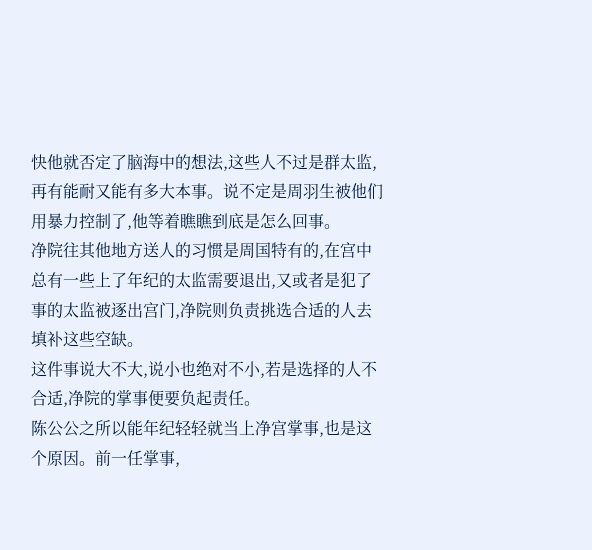快他就否定了脑海中的想法,这些人不过是群太监,再有能耐又能有多大本事。说不定是周羽生被他们用暴力控制了,他等着瞧瞧到底是怎么回事。
净院往其他地方送人的习惯是周国特有的,在宫中总有一些上了年纪的太监需要退出,又或者是犯了事的太监被逐出宫门,净院则负责挑选合适的人去填补这些空缺。
这件事说大不大,说小也绝对不小,若是选择的人不合适,净院的掌事便要负起责任。
陈公公之所以能年纪轻轻就当上净宫掌事,也是这个原因。前一任掌事,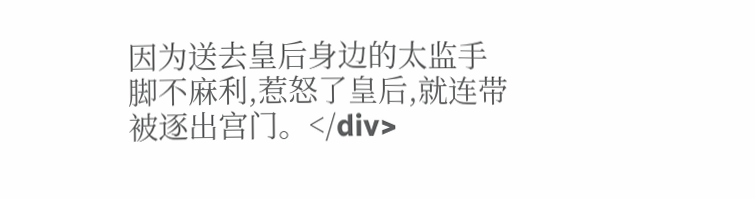因为送去皇后身边的太监手脚不麻利,惹怒了皇后,就连带被逐出宫门。</div>